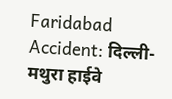Faridabad Accident: दिल्ली-मथुरा हाईवे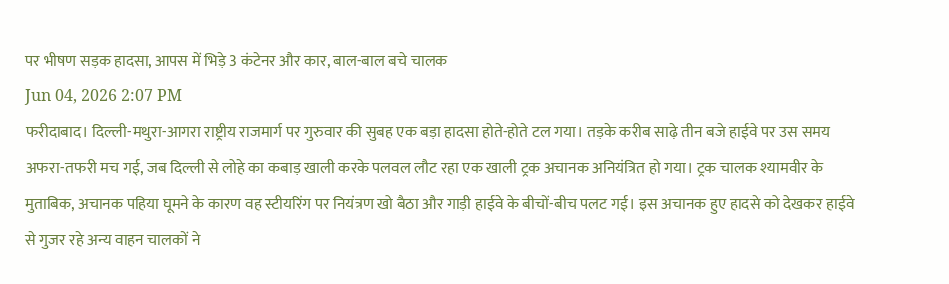पर भीषण सड़क हादसा, आपस में भिड़े 3 कंटेनर और कार, बाल-बाल बचे चालक
Jun 04, 2026 2:07 PM
फरीदाबाद। दिल्ली-मथुरा-आगरा राष्ट्रीय राजमार्ग पर गुरुवार की सुबह एक बड़ा हादसा होते-होते टल गया। तड़के करीब साढ़े तीन बजे हाईवे पर उस समय अफरा-तफरी मच गई, जब दिल्ली से लोहे का कबाड़ खाली करके पलवल लौट रहा एक खाली ट्रक अचानक अनियंत्रित हो गया। ट्रक चालक श्यामवीर के मुताबिक, अचानक पहिया घूमने के कारण वह स्टीयरिंग पर नियंत्रण खो बैठा और गाड़ी हाईवे के बीचों-बीच पलट गई। इस अचानक हुए हादसे को देखकर हाईवे से गुजर रहे अन्य वाहन चालकों ने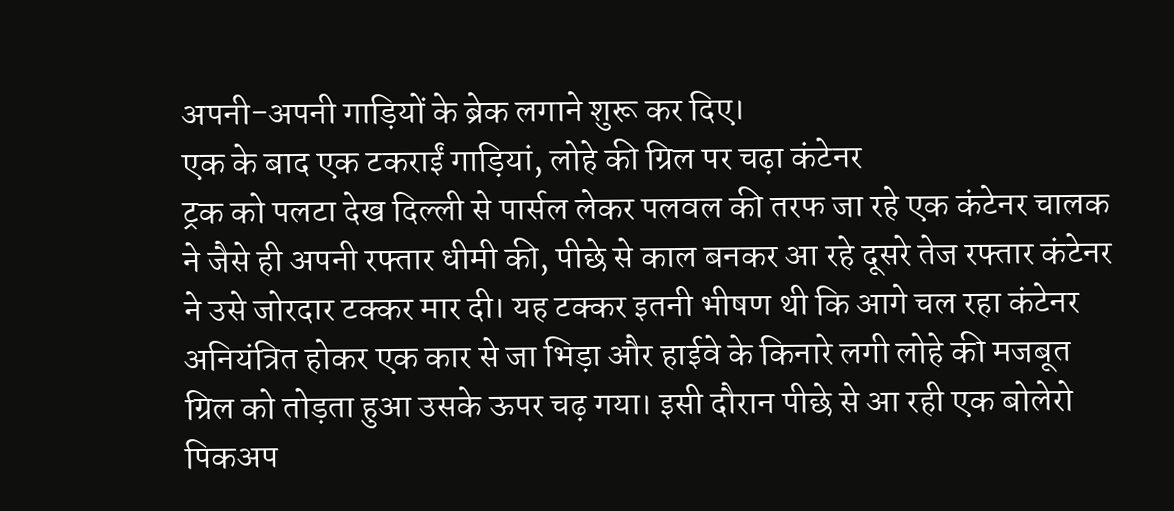अपनी-अपनी गाड़ियों के ब्रेक लगाने शुरू कर दिए।
एक के बाद एक टकराईं गाड़ियां, लोहे की ग्रिल पर चढ़ा कंटेनर
ट्रक को पलटा देख दिल्ली से पार्सल लेकर पलवल की तरफ जा रहे एक कंटेनर चालक ने जैसे ही अपनी रफ्तार धीमी की, पीछे से काल बनकर आ रहे दूसरे तेज रफ्तार कंटेनर ने उसे जोरदार टक्कर मार दी। यह टक्कर इतनी भीषण थी कि आगे चल रहा कंटेनर अनियंत्रित होकर एक कार से जा भिड़ा और हाईवे के किनारे लगी लोहे की मजबूत ग्रिल को तोड़ता हुआ उसके ऊपर चढ़ गया। इसी दौरान पीछे से आ रही एक बोलेरो पिकअप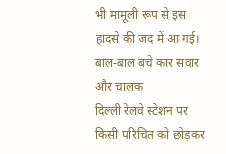भी मामूली रूप से इस हादसे की जद में आ गई।
बाल-बाल बचे कार सवार और चालक
दिल्ली रेलवे स्टेशन पर किसी परिचित को छोड़कर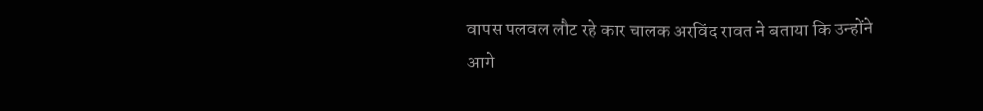वापस पलवल लौट रहे कार चालक अरविंद रावत ने बताया कि उन्होंने आगे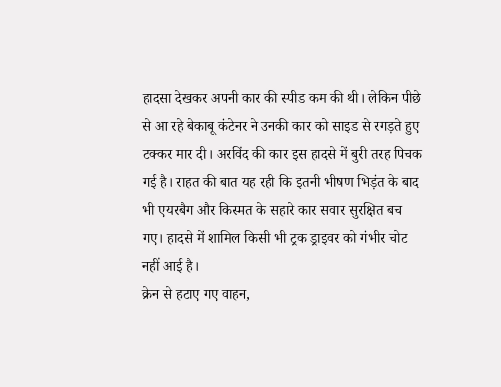हादसा देखकर अपनी कार की स्पीड कम की थी। लेकिन पीछे से आ रहे बेकाबू कंटेनर ने उनकी कार को साइड से रगड़ते हुए टक्कर मार दी। अरविंद की कार इस हादसे में बुरी तरह पिचक गई है। राहत की बात यह रही कि इतनी भीषण भिड़ंत के बाद भी एयरबैग और किस्मत के सहारे कार सवार सुरक्षित बच गए। हादसे में शामिल किसी भी ट्रक ड्राइवर को गंभीर चोट नहीं आई है।
क्रेन से हटाए गए वाहन,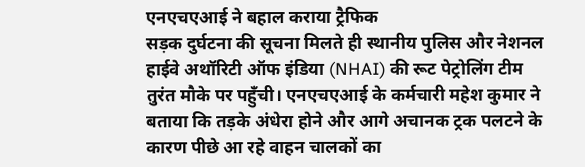एनएचएआई ने बहाल कराया ट्रैफिक
सड़क दुर्घटना की सूचना मिलते ही स्थानीय पुलिस और नेशनल हाईवे अथॉरिटी ऑफ इंडिया (NHAI) की रूट पेट्रोलिंग टीम तुरंत मौके पर पहुँची। एनएचएआई के कर्मचारी महेश कुमार ने बताया कि तड़के अंधेरा होने और आगे अचानक ट्रक पलटने के कारण पीछे आ रहे वाहन चालकों का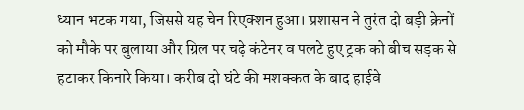ध्यान भटक गया, जिससे यह चेन रिएक्शन हुआ। प्रशासन ने तुरंत दो बड़ी क्रेनों को मौके पर बुलाया और ग्रिल पर चढ़े कंटेनर व पलटे हुए ट्रक को बीच सड़क से हटाकर किनारे किया। करीब दो घंटे की मशक्कत के बाद हाईवे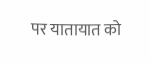पर यातायात को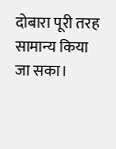दोबारा पूरी तरह सामान्य किया जा सका।